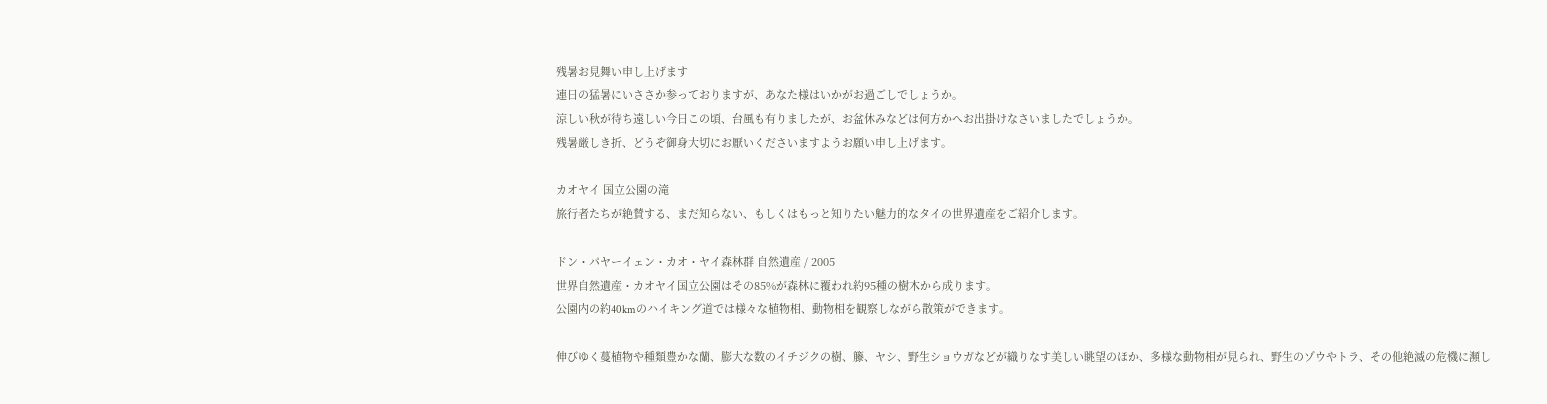残暑お見舞い申し上げます
連日の猛暑にいささか参っておりますが、あなた様はいかがお過ごしでしょうか。
涼しい秋が待ち遠しい今日この頃、台風も有りましたが、お盆休みなどは何方かへお出掛けなさいましたでしょうか。
残暑厳しき折、どうぞ御身大切にお厭いくださいますようお願い申し上げます。

カオヤイ 国立公園の滝
旅行者たちが絶賛する、まだ知らない、もしくはもっと知りたい魅力的なタイの世界遺産をご紹介します。

ドン・パヤーイェン・カオ・ヤイ森林群 自然遺産 / 2005
世界自然遺産・カオヤイ国立公園はその85%が森林に覆われ約95種の樹木から成ります。
公園内の約40kmのハイキング道では様々な植物相、動物相を観察しながら散策ができます。

伸びゆく蔓植物や種類豊かな蘭、膨大な数のイチジクの樹、籐、ヤシ、野生ショウガなどが織りなす美しい眺望のほか、多様な動物相が見られ、野生のゾウやトラ、その他絶滅の危機に瀕し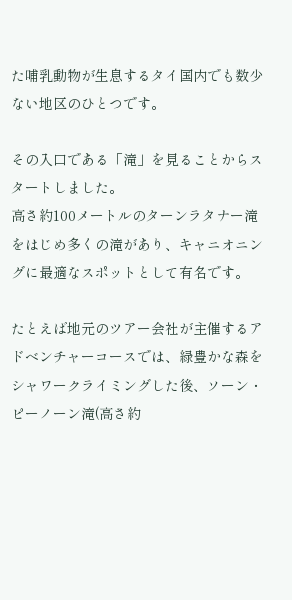た哺乳動物が生息するタイ国内でも数少ない地区のひとつです。

その入口である「滝」を見ることからスタートしました。
高さ約100メートルのターンラタナー滝をはじめ多くの滝があり、キャニオニングに最適なスポットとして有名です。

たとえば地元のツアー会社が主催するアドベンチャーコースでは、緑豊かな森をシャワークライミングした後、ソーン・ピーノーン滝(高さ約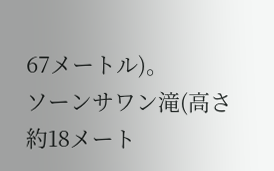67メートル)。
ソーンサワン滝(高さ約18メート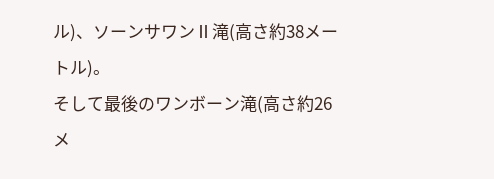ル)、ソーンサワンⅡ滝(高さ約38メートル)。
そして最後のワンボーン滝(高さ約26メ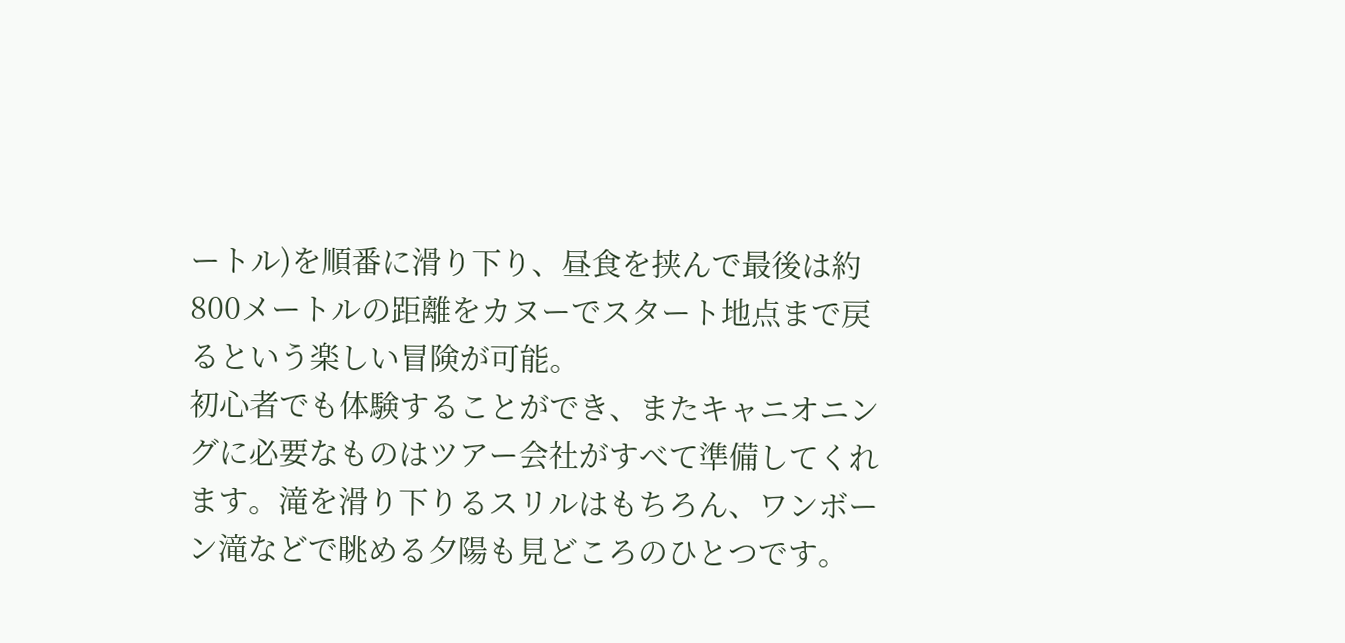ートル)を順番に滑り下り、昼食を挟んで最後は約800メートルの距離をカヌーでスタート地点まで戻るという楽しい冒険が可能。
初心者でも体験することができ、またキャニオニングに必要なものはツアー会社がすべて準備してくれます。滝を滑り下りるスリルはもちろん、ワンボーン滝などで眺める夕陽も見どころのひとつです。